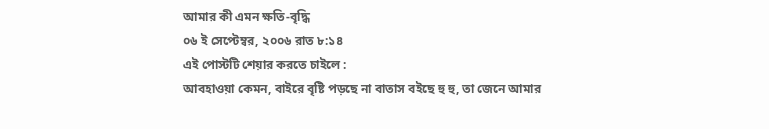আমার কী এমন ক্ষতি-বৃদ্ধি
০৬ ই সেপ্টেম্বর, ২০০৬ রাত ৮:১৪
এই পোস্টটি শেয়ার করতে চাইলে :
আবহাওয়া কেমন, বাইরে বৃষ্টি পড়ছে না বাতাস বইছে হু হু, তা জেনে আমার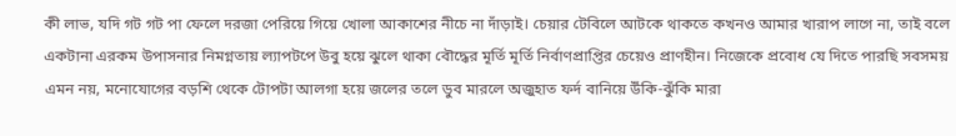কী লাভ, যদি গট গট পা ফেলে দরজা পেরিয়ে গিয়ে খোলা আকাশের নীচে না দাঁড়াই। চেয়ার টেবিলে আটকে থাকতে কখনও আমার খারাপ লাগে না, তাই বলে একটানা এরকম উপাসনার নিমগ্নতায় ল্যাপটপে উবু হয়ে ঝুলে থাকা বৌদ্ধের মূর্তি মূর্তি নির্বাণপ্রাপ্তির চেয়েও প্রাণহীন। নিজেকে প্রবোধ যে দিতে পারছি সবসময় এমন নয়, মনোযোগের বড়শি থেকে টোপটা আলগা হয়ে জলের তলে ডুব মারলে অজুহাত ফর্দ বানিয়ে উঁকি-ঝুঁকি মারা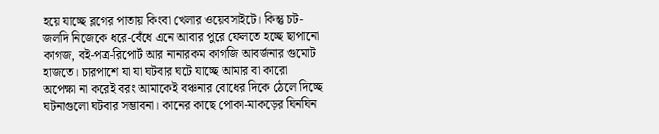হয়ে যাচ্ছে ব্লগের পাতায় কিংবা খেলার ওয়েবসাইটে। কিন্তু চট-জলদি নিজেকে ধরে-বেঁধে এনে আবার পুরে ফেলতে হচ্ছে ছাপানো কাগজ, বই-পত্র-রিপোর্ট আর নানারকম কাগজি আবর্জনার গুমোট হাজতে। চারপাশে যা যা ঘটবার ঘটে যাচ্ছে আমার বা কারো অপেক্ষা না করেই বরং আমাকেই বঞ্চনার বোধের দিকে ঠেলে দিচ্ছে ঘটনাগুলো ঘটবার সম্ভাবনা। কানের কাছে পোকা-মাকড়ের ঘিনঘিন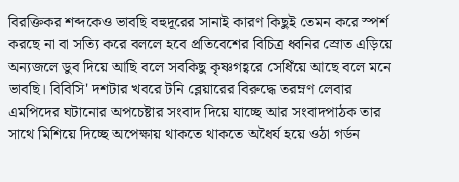বিরক্তিকর শব্দকেও ভাবছি বহুদূরের সানাই কারণ কিছুই তেমন করে স্পর্শ করছে না বা সত্যি করে বললে হবে প্রতিবেশের বিচিত্র ধ্বনির স্রোত এড়িয়ে অন্যজলে ডুব দিয়ে আছি বলে সবকিছু কৃষ্ণগহ্বরে সেধিঁয়ে আছে বলে মনে ভাবছি। বিবিসি' দশটার খবরে টনি ব্লেয়ারের বিরুদ্ধে তরম্নণ লেবার এমপিদের ঘটানোর অপচেষ্টার সংবাদ দিয়ে যাচ্ছে আর সংবাদপাঠক তার সাথে মিশিয়ে দিচ্ছে অপেক্ষায় থাকতে থাকতে অধৈর্য হয়ে ওঠা গর্ডন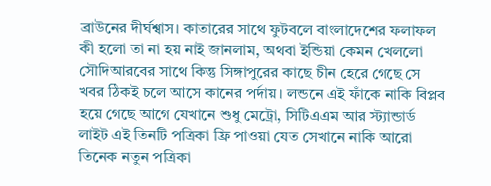ব্রাউনের দীর্ঘশ্বাস। কাতারের সাথে ফুটবলে বাংলাদেশের ফলাফল কী হলো তা না হয় নাই জানলাম, অথবা ইন্ডিয়া কেমন খেললো সৌদিআরবের সাথে কিন্তু সিঙ্গাপুরের কাছে চীন হেরে গেছে সে খবর ঠিকই চলে আসে কানের পর্দায়। লন্ডনে এই ফাঁকে নাকি বিপ্লব হয়ে গেছে আগে যেখানে শুধু মেট্রো, সিটিএএম আর স্ট্যান্ডার্ড লাইট এই তিনটি পত্রিকা ফ্রি পাওয়া যেত সেখানে নাকি আরো তিনেক নতুন পত্রিকা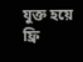যুক্ত হয়ে ফ্রি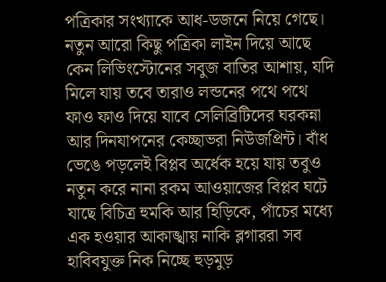পত্রিকার সংখ্যাকে আধ-ডজনে নিয়ে গেছে। নতুন আরো কিছু পত্রিকা লাইন দিয়ে আছে কেন লিভিংস্টোনের সবুজ বাতির আশায়, যদি মিলে যায় তবে তারাও লন্ডনের পথে পথে ফাও ফাও দিয়ে যাবে সেলিব্রিটিদের ঘরকন্না আর দিনযাপনের কেচ্ছাভরা নিউজপ্রিন্ট। বাঁধ ভেঙে পড়লেই বিপ্লব অর্ধেক হয়ে যায় তবুও নতুন করে নানা রকম আওয়াজের বিপ্লব ঘটে যাছে বিচিত্র হুমকি আর হিড়িকে, পাঁচের মধ্যে এক হওয়ার আকাঙ্খায় নাকি ব্লগাররা সব হাবিবযুক্ত নিক নিচ্ছে হুড়মুড়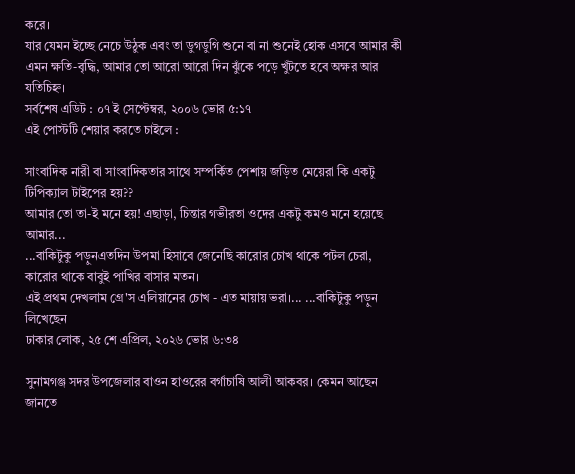করে।
যার যেমন ইচ্ছে নেচে উঠুক এবং তা ডুগডুগি শুনে বা না শুনেই হোক এসবে আমার কী এমন ক্ষতি-বৃদ্ধি, আমার তো আরো আরো দিন ঝুঁকে পড়ে খুঁটতে হবে অক্ষর আর যতিচিহ্ন।
সর্বশেষ এডিট : ০৭ ই সেপ্টেম্বর, ২০০৬ ভোর ৫:১৭
এই পোস্টটি শেয়ার করতে চাইলে :

সাংবাদিক নারী বা সাংবাদিকতার সাথে সম্পর্কিত পেশায় জড়িত মেয়েরা কি একটু টিপিক্যাল টাইপের হয়??
আমার তো তা-ই মনে হয়! এছাড়া, চিন্তার গভীরতা ওদের একটু কমও মনে হয়েছে আমার...
...বাকিটুকু পড়ুনএতদিন উপমা হিসাবে জেনেছি কারোর চোখ থাকে পটল চেরা, কারোর থাকে বাবুই পাখির বাসার মতন।
এই প্রথম দেখলাম গ্রে'স এলিয়ানের চোখ - এত মায়ায় ভরা।... ...বাকিটুকু পড়ুন
লিখেছেন
ঢাকার লোক, ২৫ শে এপ্রিল, ২০২৬ ভোর ৬:৩৪

সুনামগঞ্জ সদর উপজেলার বাওন হাওরের বর্গাচাষি আলী আকবর। কেমন আছেন জানতে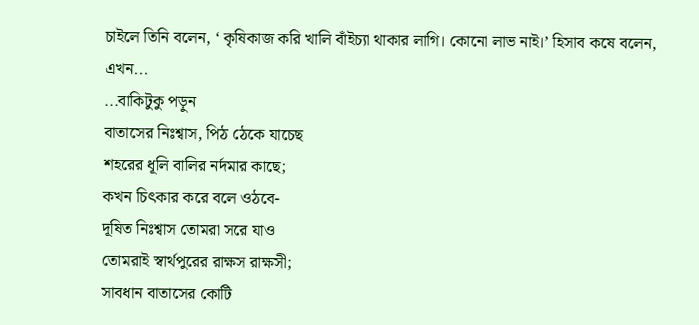চাইলে তিনি বলেন, ‘ কৃষিকাজ করি খালি বাঁইচ্যা থাকার লাগি। কোনো লাভ নাই।’ হিসাব কষে বলেন, এখন...
...বাকিটুকু পড়ুন
বাতাসের নিঃশ্বাস, পিঠ ঠেকে যাচেছ
শহরের ধূলি বালির নর্দমার কাছে;
কখন চিৎকার করে বলে ওঠবে-
দূষিত নিঃশ্বাস তোমরা সরে যাও
তোমরাই স্বার্থপুরের রাক্ষস রাক্ষসী;
সাবধান বাতাসের কোটি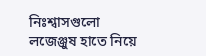নিঃশ্বাসগুলো
লজেঞ্জুষ হাতে নিয়ে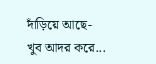দাঁড়িয়ে আছে-
খুব আদর করে...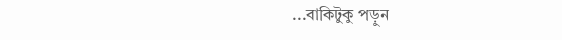...বাকিটুকু পড়ুন